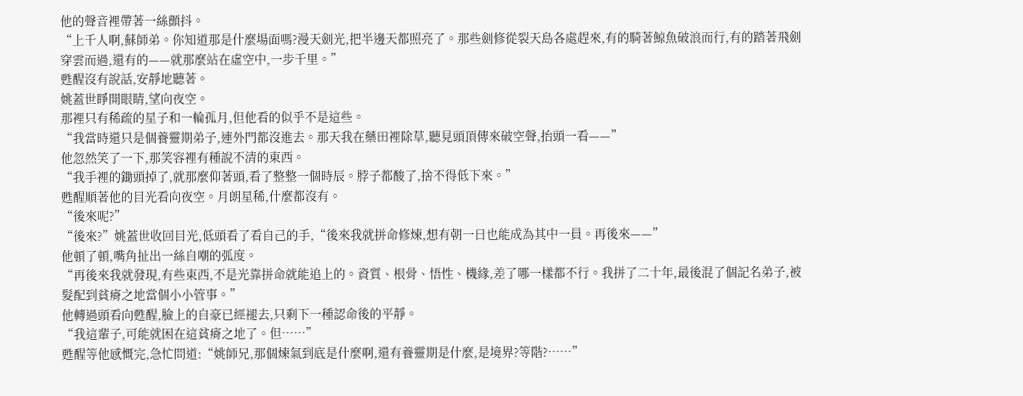他的聲音裡帶著一絲顫抖。
“上千人啊,蘇師弟。你知道那是什麼場面嗎?漫天劍光,把半邊天都照亮了。那些劍修從裂天島各處趕來,有的騎著鯨魚破浪而行,有的踏著飛劍穿雲而過,還有的——就那麼站在虛空中,一步千里。”
甦醒沒有說話,安靜地聽著。
姚蓋世睜開眼睛,望向夜空。
那裡只有稀疏的星子和一輪孤月,但他看的似乎不是這些。
“我當時還只是個養靈期弟子,連外門都沒進去。那天我在藥田裡除草,聽見頭頂傳來破空聲,抬頭一看——”
他忽然笑了一下,那笑容裡有種說不清的東西。
“我手裡的鋤頭掉了,就那麼仰著頭,看了整整一個時辰。脖子都酸了,捨不得低下來。”
甦醒順著他的目光看向夜空。月朗星稀,什麼都沒有。
“後來呢?”
“後來?”姚蓋世收回目光,低頭看了看自己的手,“後來我就拼命修煉,想有朝一日也能成為其中一員。再後來——”
他頓了頓,嘴角扯出一絲自嘲的弧度。
“再後來我就發現,有些東西,不是光靠拼命就能追上的。資質、根骨、悟性、機緣,差了哪一樣都不行。我拼了二十年,最後混了個記名弟子,被髮配到貧瘠之地當個小小管事。”
他轉過頭看向甦醒,臉上的自豪已經褪去,只剩下一種認命後的平靜。
“我這輩子,可能就困在這貧瘠之地了。但……”
甦醒等他感慨完,急忙問道:“姚師兄,那個煉氣到底是什麼啊,還有養靈期是什麼,是境界?等階?……”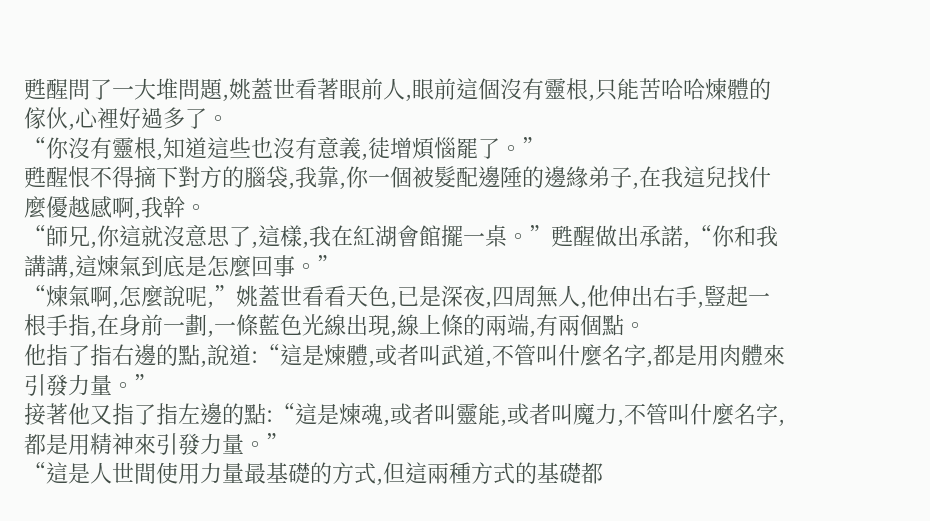甦醒問了一大堆問題,姚蓋世看著眼前人,眼前這個沒有靈根,只能苦哈哈煉體的傢伙,心裡好過多了。
“你沒有靈根,知道這些也沒有意義,徒增煩惱罷了。”
甦醒恨不得摘下對方的腦袋,我靠,你一個被髮配邊陲的邊緣弟子,在我這兒找什麼優越感啊,我幹。
“師兄,你這就沒意思了,這樣,我在紅湖會館擺一桌。”甦醒做出承諾,“你和我講講,這煉氣到底是怎麼回事。”
“煉氣啊,怎麼說呢,”姚蓋世看看天色,已是深夜,四周無人,他伸出右手,豎起一根手指,在身前一劃,一條藍色光線出現,線上條的兩端,有兩個點。
他指了指右邊的點,說道:“這是煉體,或者叫武道,不管叫什麼名字,都是用肉體來引發力量。”
接著他又指了指左邊的點:“這是煉魂,或者叫靈能,或者叫魔力,不管叫什麼名字,都是用精神來引發力量。”
“這是人世間使用力量最基礎的方式,但這兩種方式的基礎都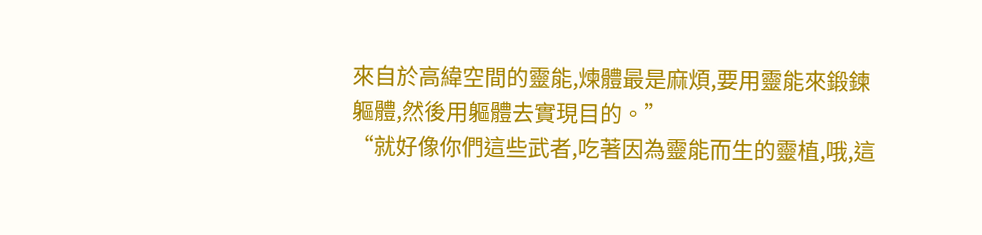來自於高緯空間的靈能,煉體最是麻煩,要用靈能來鍛鍊軀體,然後用軀體去實現目的。”
“就好像你們這些武者,吃著因為靈能而生的靈植,哦,這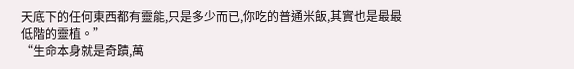天底下的任何東西都有靈能,只是多少而已,你吃的普通米飯,其實也是最最低階的靈植。”
“生命本身就是奇蹟,萬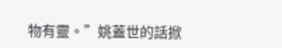物有靈。”姚蓋世的話掀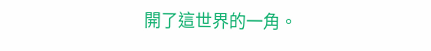開了這世界的一角。